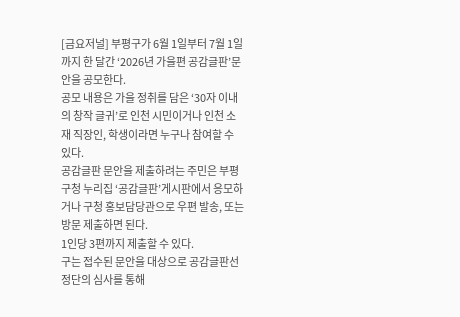[금요저널] 부평구가 6월 1일부터 7월 1일까지 한 달간 ‘2026년 가을편 공감글판’문안을 공모한다.
공모 내용은 가을 정취를 담은 ‘30자 이내의 창작 글귀’로 인천 시민이거나 인천 소재 직장인, 학생이라면 누구나 참여할 수 있다.
공감글판 문안을 제출하려는 주민은 부평구청 누리집 ‘공감글판’게시판에서 응모하거나 구청 홍보담당관으로 우편 발송, 또는 방문 제출하면 된다.
1인당 3편까지 제출할 수 있다.
구는 접수된 문안을 대상으로 공감글판선정단의 심사를 통해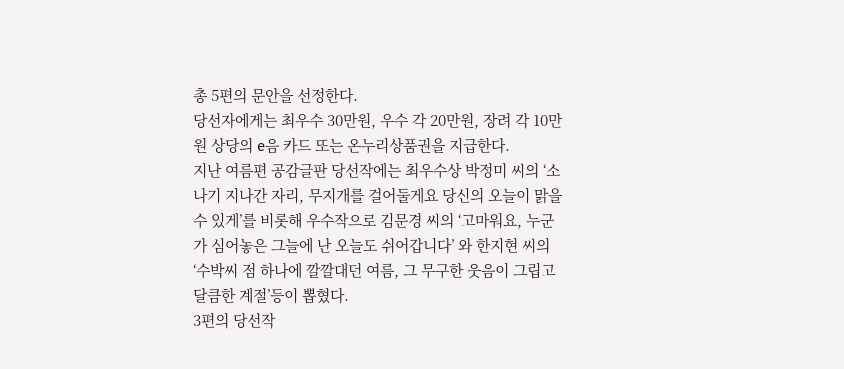총 5편의 문안을 선정한다.
당선자에게는 최우수 30만원, 우수 각 20만원, 장려 각 10만원 상당의 e음 카드 또는 온누리상품권을 지급한다.
지난 여름편 공감글판 당선작에는 최우수상 박정미 씨의 ‘소나기 지나간 자리, 무지개를 걸어둘게요 당신의 오늘이 맑을 수 있게’를 비롯해 우수작으로 김문경 씨의 ‘고마워요, 누군가 심어놓은 그늘에 난 오늘도 쉬어갑니다’ 와 한지현 씨의 ‘수박씨 점 하나에 깔깔대던 여름, 그 무구한 웃음이 그립고 달큼한 계절’등이 뽑혔다.
3편의 당선작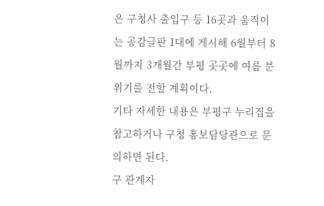은 구청사 출입구 등 16곳과 움직이는 공감글판 1대에 게시해 6월부터 8월까지 3개월간 부평 곳곳에 여름 분위기를 전할 계획이다.
기타 자세한 내용은 부평구 누리집을 참고하거나 구청 홍보담당관으로 문의하면 된다.
구 관계자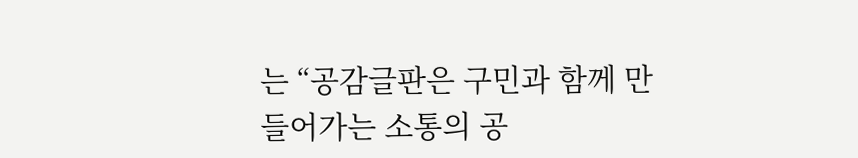는 “공감글판은 구민과 함께 만들어가는 소통의 공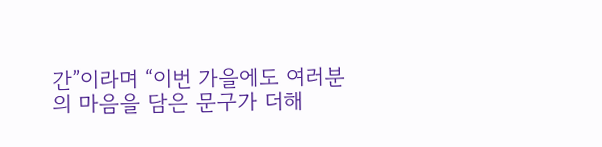간”이라며 “이번 가을에도 여러분의 마음을 담은 문구가 더해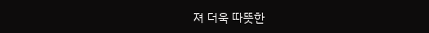져 더욱 따뜻한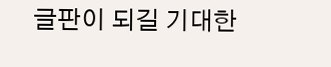글판이 되길 기대한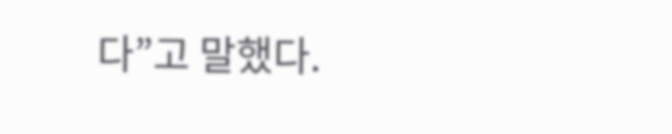다”고 말했다.